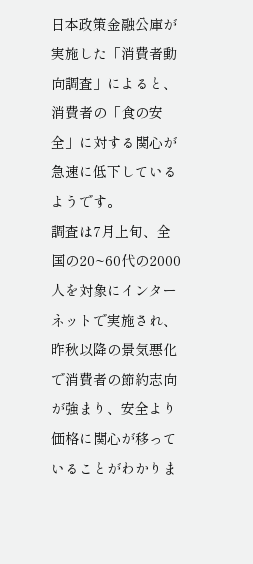日本政策金融公庫が実施した「消費者動向調査」によると、消費者の「食の安全」に対する関心が急速に低下しているようです。
調査は7月上旬、全国の20~60代の2000人を対象にインターネットで実施され、昨秋以降の景気悪化で消費者の節約志向が強まり、安全より価格に関心が移っていることがわかりま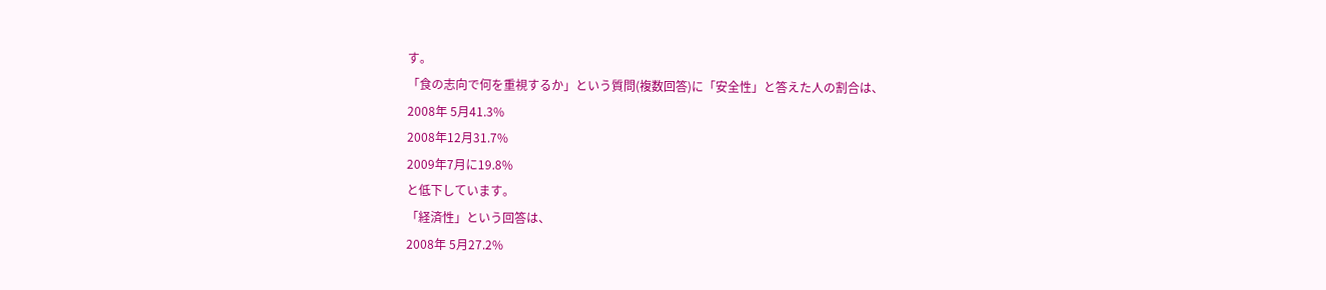す。
「食の志向で何を重視するか」という質問(複数回答)に「安全性」と答えた人の割合は、
2008年 5月41.3%
2008年12月31.7%
2009年7月に19.8%
と低下しています。
「経済性」という回答は、
2008年 5月27.2%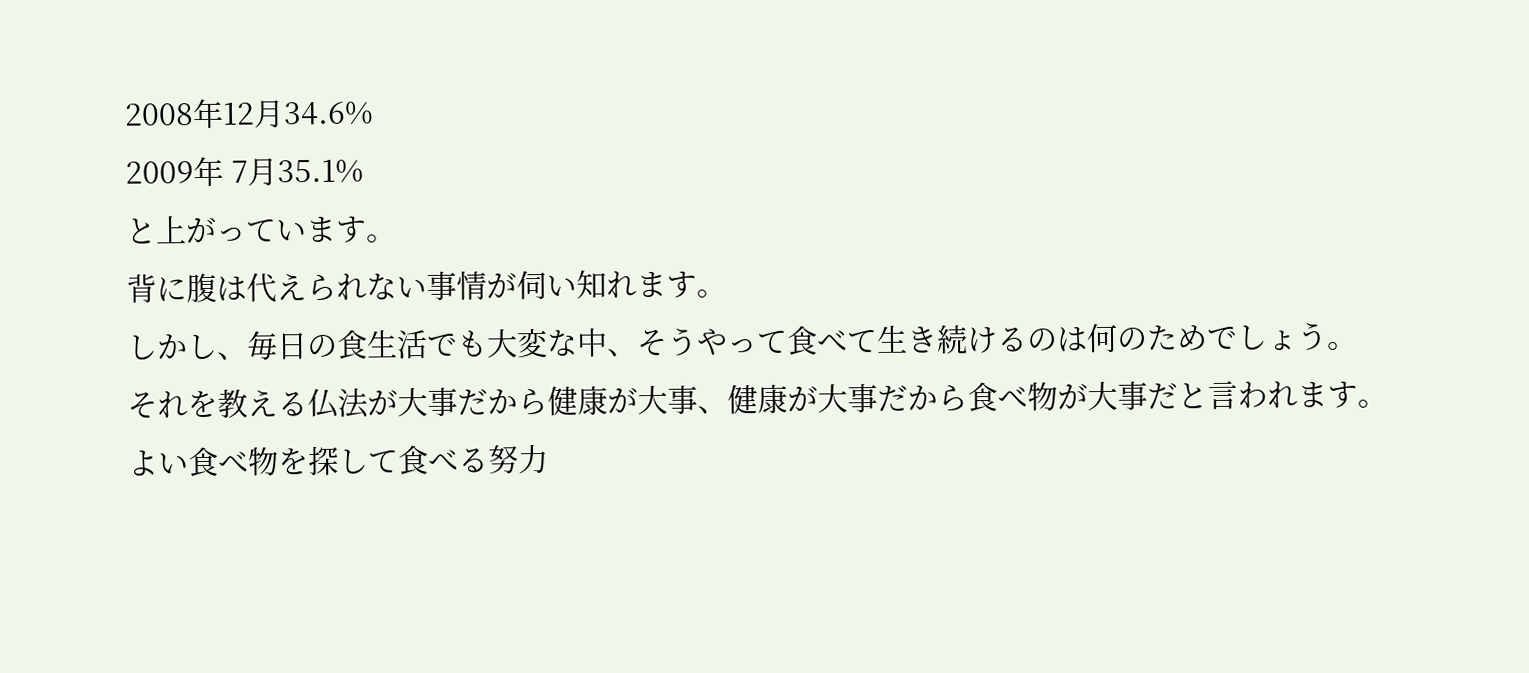2008年12月34.6%
2009年 7月35.1%
と上がっています。
背に腹は代えられない事情が伺い知れます。
しかし、毎日の食生活でも大変な中、そうやって食べて生き続けるのは何のためでしょう。
それを教える仏法が大事だから健康が大事、健康が大事だから食べ物が大事だと言われます。
よい食べ物を探して食べる努力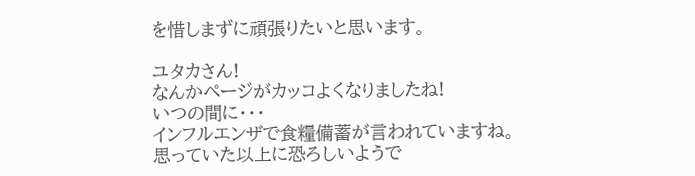を惜しまずに頑張りたいと思います。

ユタカさん!
なんかページがカッコよくなりましたね!
いつの間に・・・
インフルエンザで食糧備蓄が言われていますね。
思っていた以上に恐ろしいようで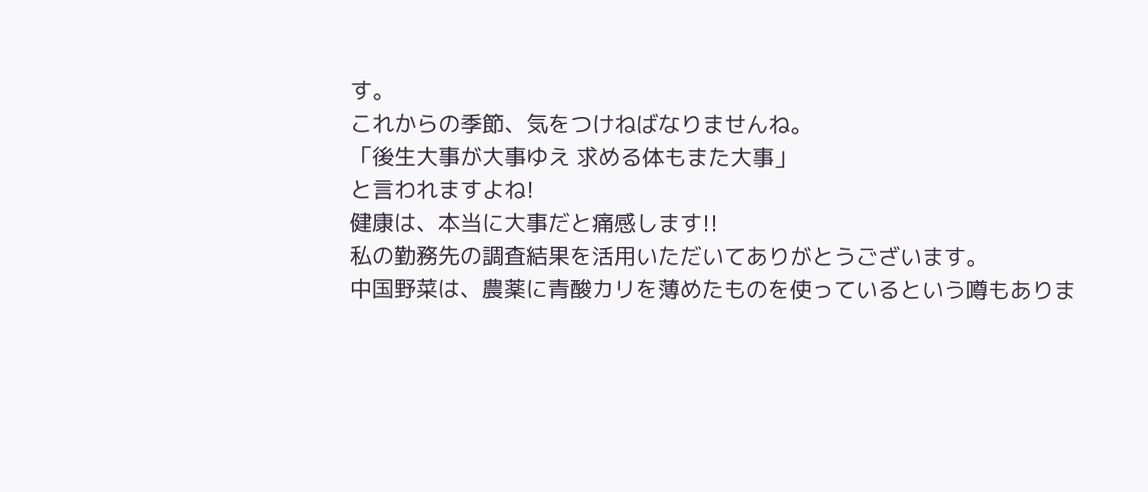す。
これからの季節、気をつけねばなりませんね。
「後生大事が大事ゆえ 求める体もまた大事」
と言われますよね!
健康は、本当に大事だと痛感します!!
私の勤務先の調査結果を活用いただいてありがとうございます。
中国野菜は、農薬に青酸カリを薄めたものを使っているという噂もありま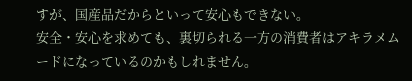すが、国産品だからといって安心もできない。
安全・安心を求めても、裏切られる一方の消費者はアキラメムードになっているのかもしれません。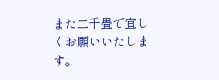また二千畳で宜しくお願いいたします。